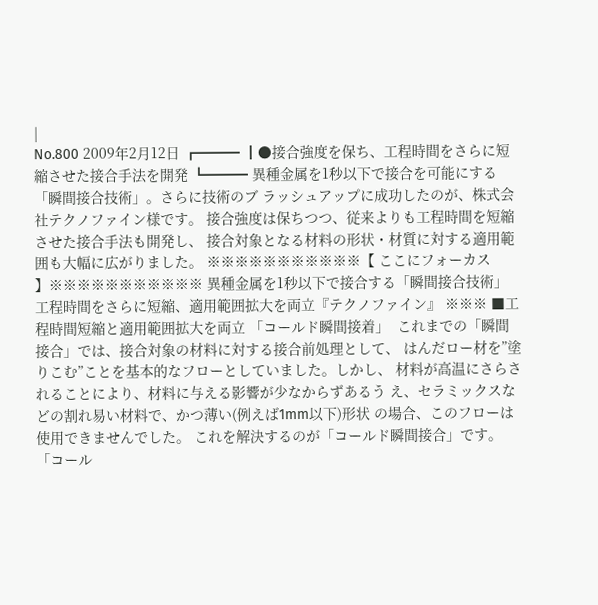|
No.800 2009年2月12日 ┏━━━ ┃●接合強度を保ち、工程時間をさらに短縮させた接合手法を開発 ┗━━━ 異種金属を1秒以下で接合を可能にする「瞬間接合技術」。さらに技術のブ ラッシュアップに成功したのが、株式会社テクノファイン様です。 接合強度は保ちつつ、従来よりも工程時間を短縮させた接合手法も開発し、 接合対象となる材料の形状・材質に対する適用範囲も大幅に広がりました。 ※※※※※※※※※※※【 ここにフォーカス 】※※※※※※※※※※※ 異種金属を1秒以下で接合する「瞬間接合技術」 工程時間をさらに短縮、適用範囲拡大を両立『テクノファイン』 ※※※ ■工程時間短縮と適用範囲拡大を両立 「コールド瞬間接着」  これまでの「瞬間接合」では、接合対象の材料に対する接合前処理として、 はんだロー材を”塗りこむ”ことを基本的なフローとしていました。しかし、 材料が高温にさらされることにより、材料に与える影響が少なからずあるう え、セラミックスなどの割れ易い材料で、かつ薄い(例えば1mm以下)形状 の場合、このフローは使用できませんでした。 これを解決するのが「コールド瞬間接合」です。 「コール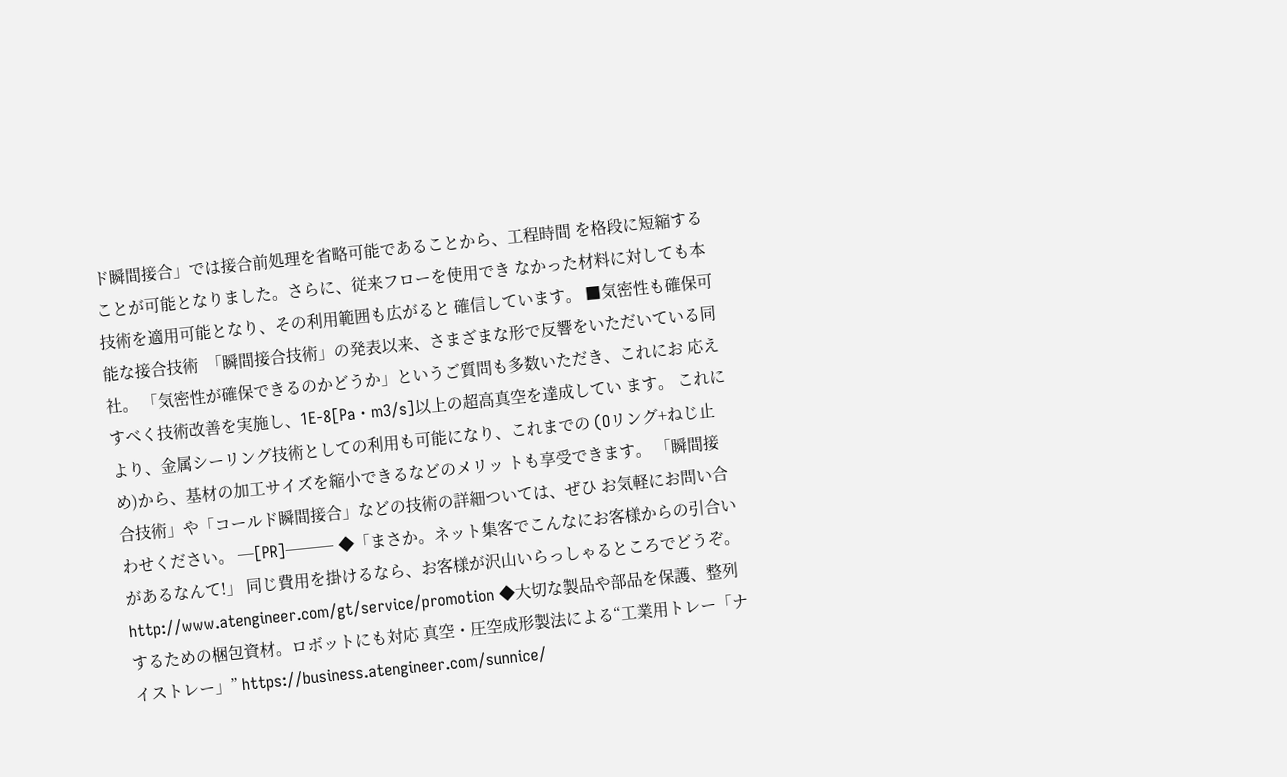ド瞬間接合」では接合前処理を省略可能であることから、工程時間 を格段に短縮することが可能となりました。さらに、従来フローを使用でき なかった材料に対しても本技術を適用可能となり、その利用範囲も広がると 確信しています。 ■気密性も確保可能な接合技術  「瞬間接合技術」の発表以来、さまざまな形で反響をいただいている同社。 「気密性が確保できるのかどうか」というご質問も多数いただき、これにお 応えすべく技術改善を実施し、1E-8[Pa・m3/s]以上の超高真空を達成してい ます。 これにより、金属シーリング技術としての利用も可能になり、これまでの (Oリング+ねじ止め)から、基材の加工サイズを縮小できるなどのメリッ トも享受できます。 「瞬間接合技術」や「コールド瞬間接合」などの技術の詳細ついては、ぜひ お気軽にお問い合わせください。 ─[PR]─── ◆「まさか。ネット集客でこんなにお客様からの引合いがあるなんて!」 同じ費用を掛けるなら、お客様が沢山いらっしゃるところでどうぞ。 http://www.atengineer.com/gt/service/promotion ◆大切な製品や部品を保護、整列するための梱包資材。ロボットにも対応 真空・圧空成形製法による“工業用トレー「ナイストレー」” https://business.atengineer.com/sunnice/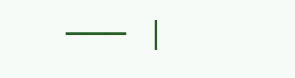─── |